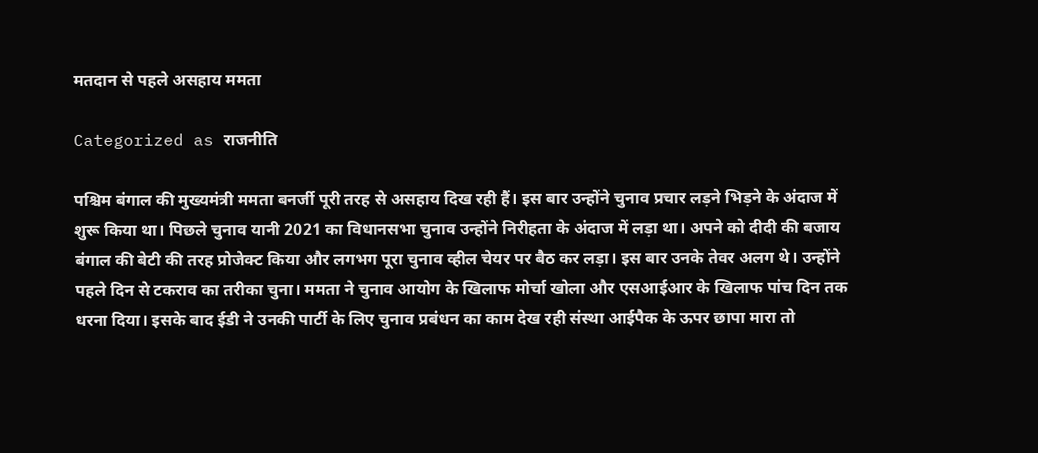मतदान से पहले असहाय ममता

Categorized as राजनीति

पश्चिम बंगाल की मुख्यमंत्री ममता बनर्जी पूरी तरह से असहाय दिख रही हैं। इस बार उन्होंने चुनाव प्रचार लड़ने भिड़ने के अंदाज में शुरू किया था। पिछले चुनाव यानी 2021 का विधानसभा चुनाव उन्होंने निरीहता के अंदाज में लड़ा था। अपने को दीदी की बजाय बंगाल की बेटी की तरह प्रोजेक्ट किया और लगभग पूरा चुनाव व्हील चेयर पर बैठ कर लड़ा। इस बार उनके तेवर अलग थे। उन्होंने पहले दिन से टकराव का तरीका चुना। ममता ने चुनाव आयोग के खिलाफ मोर्चा खोला और एसआईआर के खिलाफ पांच दिन तक धरना दिया। इसके बाद ईडी ने उनकी पार्टी के लिए चुनाव प्रबंधन का काम देख रही संस्था आईपैक के ऊपर छापा मारा तो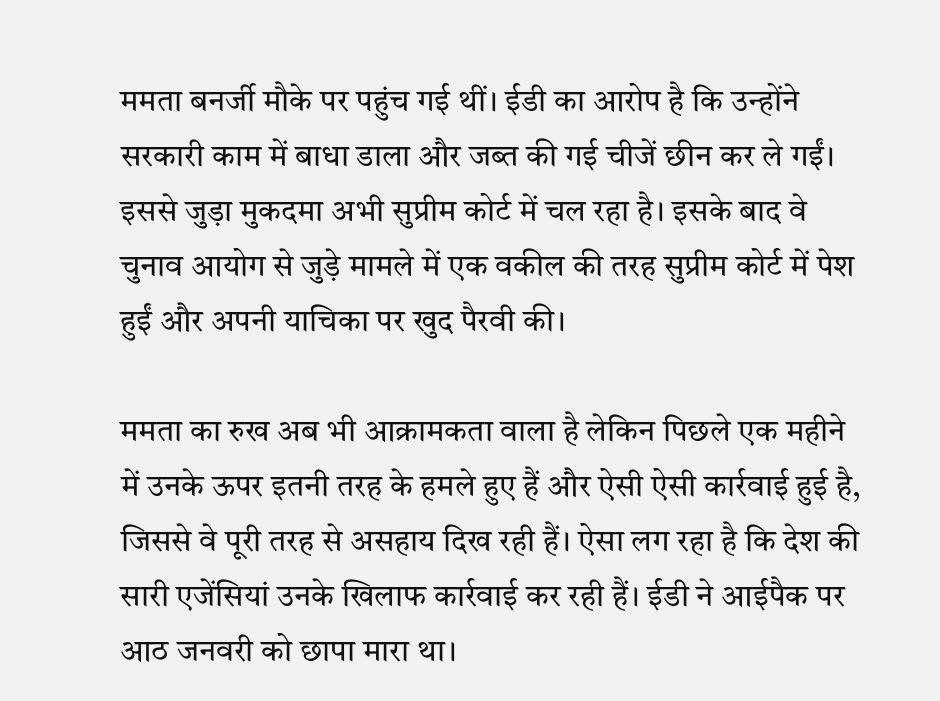ममता बनर्जी मौके पर पहुंच गई थीं। ईडी का आरोप है कि उन्होंने सरकारी काम में बाधा डाला और जब्त की गई चीजें छीन कर ले गईं। इससे जुड़ा मुकदमा अभी सुप्रीम कोर्ट में चल रहा है। इसके बाद वे चुनाव आयोग से जुड़े मामले में एक वकील की तरह सुप्रीम कोर्ट में पेश हुईं और अपनी याचिका पर खुद पैरवी की।

ममता का रुख अब भी आक्रामकता वाला है लेकिन पिछले एक महीने में उनके ऊपर इतनी तरह के हमले हुए हैं और ऐसी ऐसी कार्रवाई हुई है, जिससे वे पूरी तरह से असहाय दिख रही हैं। ऐसा लग रहा है कि देश की सारी एजेंसियां उनके खिलाफ कार्रवाई कर रही हैं। ईडी ने आईपैक पर आठ जनवरी को छापा मारा था।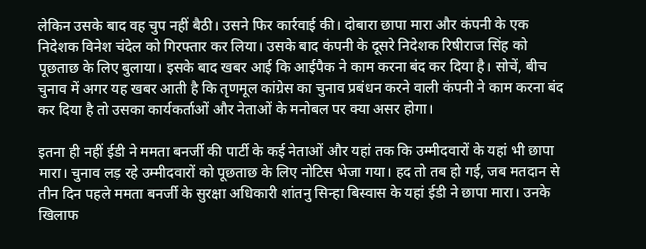लेकिन उसके बाद वह चुप नहीं बैठी। उसने फिर कार्रवाई की। दोबारा छापा मारा और कंपनी के एक निदेशक विनेश चंदेल को गिरफ्तार कर लिया। उसके बाद कंपनी के दूसरे निदेशक रिषीराज सिंह को पूछताछ के लिए बुलाया। इसके बाद खबर आई कि आईपैक ने काम करना बंद कर दिया है। सोचें, बीच चुनाव में अगर यह खबर आती है कि तृणमूल कांग्रेस का चुनाव प्रबंधन करने वाली कंपनी ने काम करना बंद कर दिया है तो उसका कार्यकर्ताओं और नेताओं के मनोबल पर क्या असर होगा।

इतना ही नहीं ईडी ने ममता बनर्जी की पार्टी के कई नेताओं और यहां तक कि उम्मीदवारों के यहां भी छापा मारा। चुनाव लड़ रहे उम्मीदवारों को पूछताछ के लिए नोटिस भेजा गया। हद तो तब हो गई, जब मतदान से तीन दिन पहले ममता बनर्जी के सुरक्षा अधिकारी शांतनु सिन्हा बिस्वास के यहां ईडी ने छापा मारा। उनके खिलाफ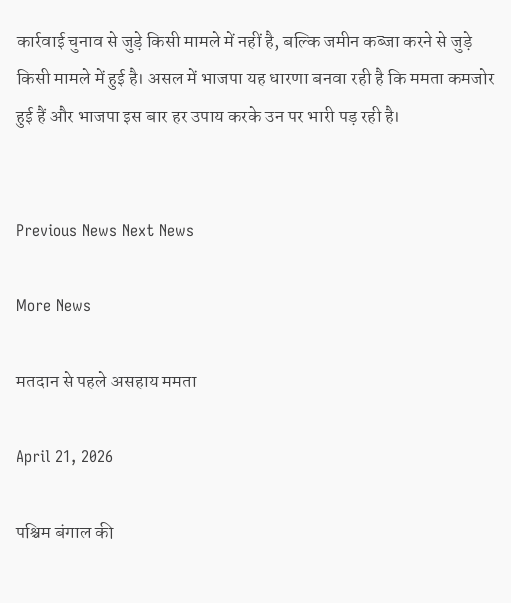कार्रवाई चुनाव से जुड़े किसी मामले में नहीं है, बल्कि जमीन कब्जा करने से जुड़े किसी मामले में हुई है। असल में भाजपा यह धारणा बनवा रही है कि ममता कमजोर हुई हैं और भाजपा इस बार हर उपाय करके उन पर भारी पड़ रही है।


Previous News Next News

More News

मतदान से पहले असहाय ममता

April 21, 2026

पश्चिम बंगाल की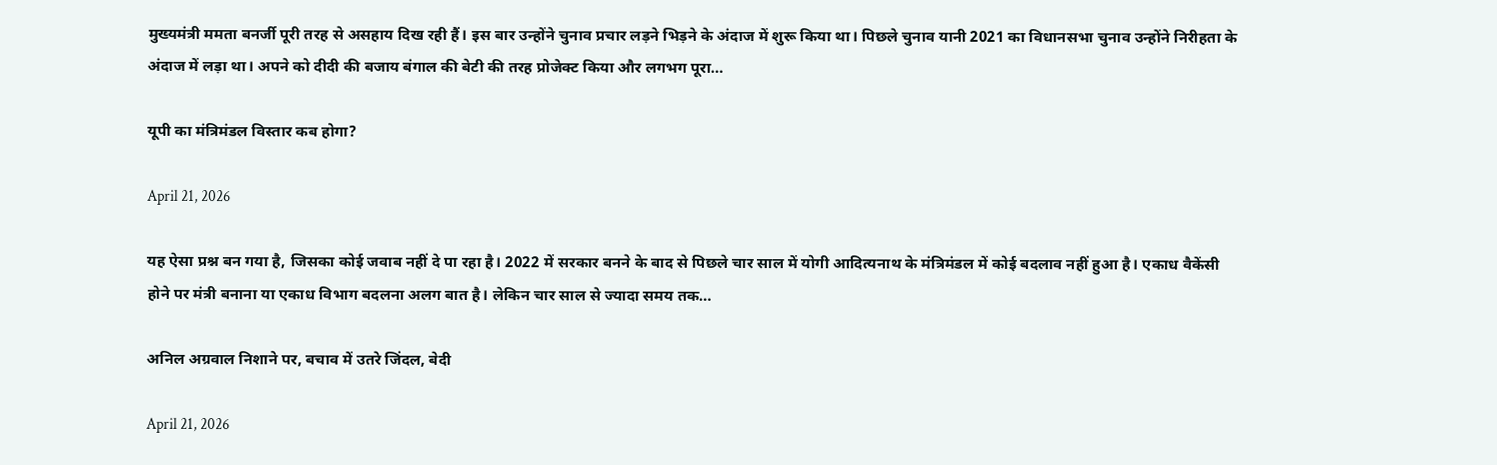मुख्यमंत्री ममता बनर्जी पूरी तरह से असहाय दिख रही हैं। इस बार उन्होंने चुनाव प्रचार लड़ने भिड़ने के अंदाज में शुरू किया था। पिछले चुनाव यानी 2021 का विधानसभा चुनाव उन्होंने निरीहता के अंदाज में लड़ा था। अपने को दीदी की बजाय बंगाल की बेटी की तरह प्रोजेक्ट किया और लगभग पूरा…

यूपी का मंत्रिमंडल विस्तार कब होगा?

April 21, 2026

यह ऐसा प्रश्न बन गया है, जिसका कोई जवाब नहीं दे पा रहा है। 2022 में सरकार बनने के बाद से पिछले चार साल में योगी आदित्यनाथ के मंत्रिमंडल में कोई बदलाव नहीं हुआ है। एकाध वैकेंसी होने पर मंत्री बनाना या एकाध विभाग बदलना अलग बात है। लेकिन चार साल से ज्यादा समय तक…

अनिल अग्रवाल निशाने पर, बचाव में उतरे जिंदल, बेदी

April 21, 2026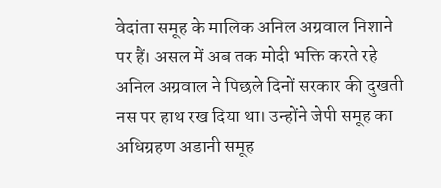वेदांता समूह के मालिक अनिल अग्रवाल निशाने पर हैं। असल में अब तक मोदी भक्ति करते रहे अनिल अग्रवाल ने पिछले दिनों सरकार की दुखती नस पर हाथ रख दिया था। उन्होंने जेपी समूह का अधिग्रहण अडानी समूह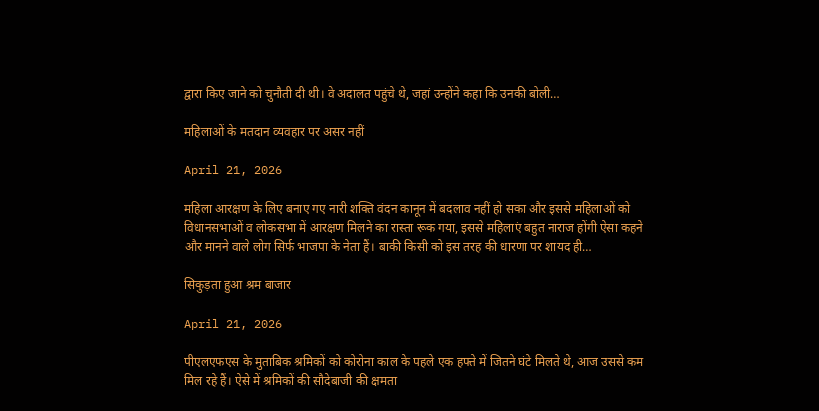द्वारा किए जाने को चुनौती दी थी। वे अदालत पहुंचे थे, जहां उन्होंने कहा कि उनकी बोली…

महिलाओं के मतदान व्यवहार पर असर नहीं

April 21, 2026

महिला आरक्षण के लिए बनाए गए नारी शक्ति वंदन कानून में बदलाव नहीं हो सका और इससे महिलाओं को विधानसभाओं व लोकसभा में आरक्षण मिलने का रास्ता रूक गया, इससे महिलाएं बहुत नाराज होंगी ऐसा कहने और मानने वाले लोग सिर्फ भाजपा के नेता हैं। बाकी किसी को इस तरह की धारणा पर शायद ही…

सिकुड़ता हुआ श्रम बाजार

April 21, 2026

पीएलएफएस के मुताबिक श्रमिकों को कोरोना काल के पहले एक हफ्ते में जितने घंटे मिलते थे, आज उससे कम मिल रहे हैं। ऐसे में श्रमिकों की सौदेबाजी की क्षमता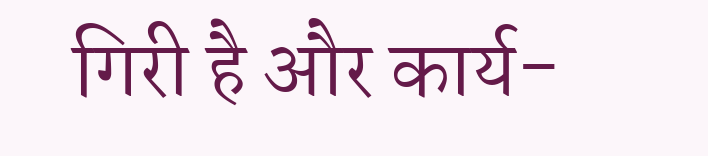गिरी है और कार्य-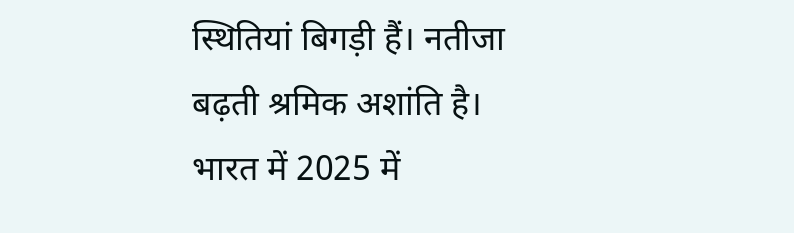स्थितियां बिगड़ी हैं। नतीजा बढ़ती श्रमिक अशांति है। भारत में 2025 में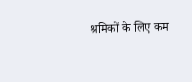श्रमिकों के लिए कम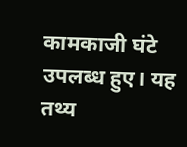कामकाजी घंटे उपलब्ध हुए। यह तथ्य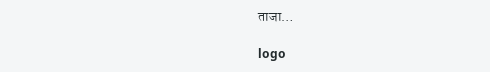ताजा…

logo